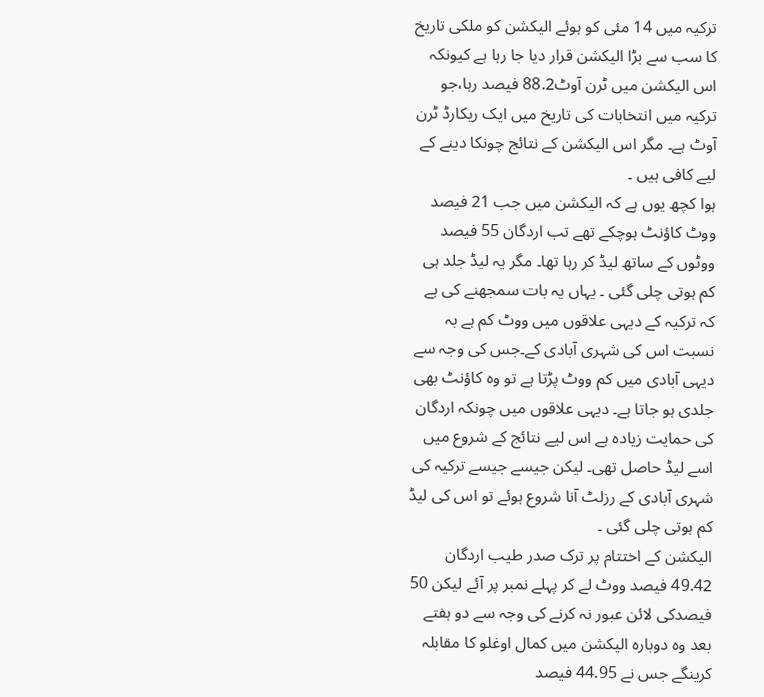ترکیہ میں 14 مئی کو ہوئے الیکشن کو ملکی تاریخ کا سب سے بڑا الیکشن قرار دیا جا رہا ہے کیونکہ اس الیکشن میں ٹرن آوٹ88.2 فیصد رہا،جو ترکیہ میں انتخابات کی تاریخ میں ایک ریکارڈ ٹرن آوٹ ہے۔ مگر اس الیکشن کے نتائج چونکا دینے کے لیے کافی ہیں ۔
ہوا کچھ یوں ہے کہ الیکشن میں جب 21 فیصد ووٹ کاؤنٹ ہوچکے تھے تب اردگان 55 فیصد ووٹوں کے ساتھ لیڈ کر رہا تھا۔ مگر یہ لیڈ جلد ہی کم ہوتی چلی گئی ۔ یہاں یہ بات سمجھنے کی ہے کہ ترکیہ کے دیہی علاقوں میں ووٹ کم ہے بہ نسبت اس کی شہری آبادی کے۔جس کی وجہ سے دیہی آبادی میں کم ووٹ پڑتا ہے تو وہ کاؤنٹ بھی جلدی ہو جاتا ہے۔ دیہی علاقوں میں چونکہ اردگان کی حمایت زیادہ ہے اس لیے نتائج کے شروع میں اسے لیڈ حاصل تھی۔ لیکن جیسے جیسے ترکیہ کی شہری آبادی کے رزلٹ آنا شروع ہوئے تو اس کی لیڈ کم ہوتی چلی گئی ۔
الیکشن کے اختتام پر ترک صدر طیب اردگان 49.42 فیصد ووٹ لے کر پہلے نمبر پر آئے لیکن 50 فیصدکی لائن عبور نہ کرنے کی وجہ سے دو ہفتے بعد وہ دوبارہ الیکشن میں کمال اوغلو کا مقابلہ کرینگے جس نے 44.95 فیصد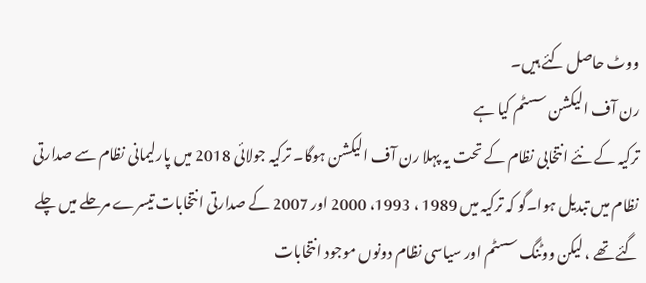ووٹ حاصل کئے ہیں۔
رن آف الیکشن سسٹم کیا ہے
ترکیہ کے نئے انتخابی نظام کے تحت یہ پہلا رن آف الیکشن ہوگا۔ ترکیہ جولائی 2018 میں پارلیمانی نظام سے صدارتی نظام میں تبدیل ہوا۔گو کہ ترکیہ میں 1989 ، 1993، 2000 اور 2007 کے صدارتی انتخابات تیسرے مرحلے میں چلے گئے تھے ، لیکن ووٹنگ سسٹم اور سیاسی نظام دونوں موجود انتخابات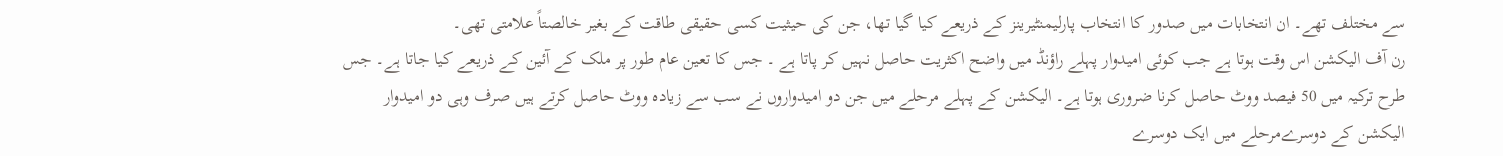سے مختلف تھے۔ ان انتخابات میں صدور کا انتخاب پارلیمنٹیرینز کے ذریعے کیا گیا تھا، جن کی حیثیت کسی حقیقی طاقت کے بغیر خالصتاً علامتی تھی۔
رن آف الیکشن اس وقت ہوتا ہے جب کوئی امیدوار پہلے راؤنڈ میں واضح اکثریت حاصل نہیں کر پاتا ہے ۔ جس کا تعین عام طور پر ملک کے آئین کے ذریعے کیا جاتا ہے۔ جس طرح ترکیہ میں 50 فیصد ووٹ حاصل کرنا ضروری ہوتا ہے۔ الیکشن کے پہلے مرحلے میں جن دو امیدواروں نے سب سے زیادہ ووٹ حاصل کرتے ہیں صرف وہی دو امیدوار الیکشن کے دوسرےمرحلے میں ایک دوسرے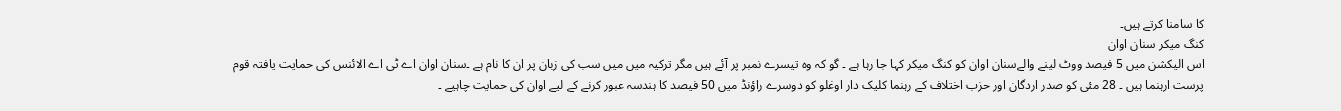کا سامنا کرتے ہیں۔
کنگ میکر سنان اوان
اس الیکشن میں 5 فیصد ووٹ لینے والےسنان اوان کو کنگ میکر کہا جا رہا ہے ۔ گو کہ وہ تیسرے نمبر پر آئے ہیں مگر ترکیہ میں میں سب کی زبان پر ان کا نام ہے ۔سنان اوان اے ٹی اے الائنس کی حمایت یافتہ قوم پرست ارہنما ہیں ۔ 28 مئی کو صدر اردگان اور حزب اختلاف کے رہنما کلیک دار اوغلو کو دوسرے راؤنڈ میں 50 فیصد کا ہندسہ عبور کرنے کے لیے اوان کی حمایت چاہیے ۔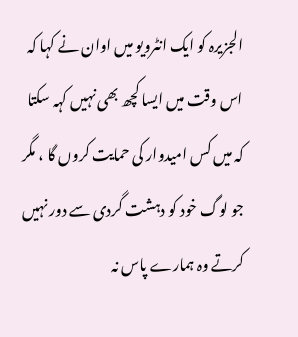الجزیرہ کو ایک انٹرویو میں اوان نے کہا کہ اس وقت میں ایسا کچھ بھی نہیں کہہ سکتا کہ میں کس امیدوار کی حمایت کروں گا ، مگر جو لوگ خود کو دہشت گردی سے دور نہیں کرتے وہ ہمارے پاس نہ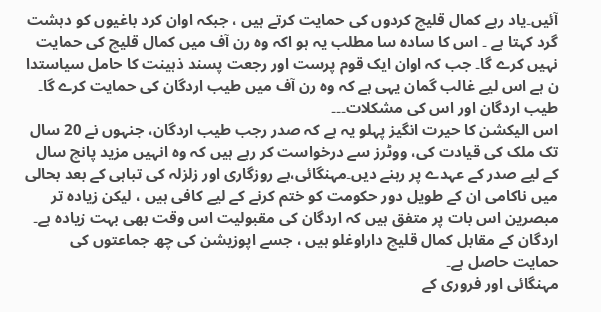آئیں۔یاد رہے کمال قلیچ کردوں کی حمایت کرتے ہیں ، جبکہ اوان کرد باغیوں کو دہشت گرد کہتا ہے ۔ اس کا سادہ سا مطلب یہ ہو اکہ وہ رن آف میں کمال قلیچ کی حمایت نہیں کرے گا۔ جب کہ اوان ایک قوم پرست اور رجعت پسند ذہینت کا حامل سیاستدا ن ہے اس لیے غالب گمان یہی ہے کہ وہ رن آف میں طیب اردگان کی حمایت کرے گا۔
طیب اردگان اور اس کی مشکلات۔۔۔
اس الیکشن کا حیرت انگیز پہلو یہ ہے کہ صدر رجب طیب اردگان، جنہوں نے 20 سال تک ملک کی قیادت کی، ووٹرز سے درخواست کر رہے ہیں کہ وہ انہیں مزید پانچ سال کے لیے صدر کے عہدے پر رہنے دیں۔مہنگائی،بے روزگاری اور زلزلہ کی تباہی کے بعد بحالی میں ناکامی ان کے طویل دور حکومت کو ختم کرنے کے لیے کافی ہیں ، لیکن زیادہ تر مبصرین اس بات پر متفق ہیں کہ اردگان کی مقبولیت اس وقت بھی بہت زیادہ ہے۔ اردگان کے مقابل کمال قلیچ داراوغلو ہیں ، جسے اپوزیشن کی چھ جماعتوں کی حمایت حاصل ہے۔
مہنگائی اور فروری کے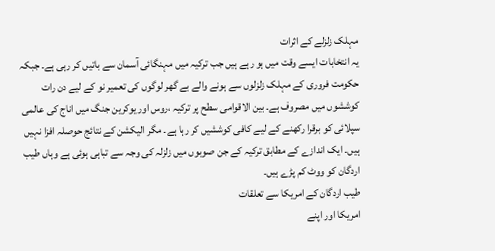مہلک زلزلے کے اثرات
یہ انتخابات ایسے وقت میں ہو رہے ہیں جب ترکیہ میں مہنگائی آسمان سے باتیں کر رہی ہے۔ جبکہ حکومت فروری کے مہلک زلزلوں سے ہونے والے بے گھر لوگوں کی تعمیر نو کے لیے دن رات کوششوں میں مصروف ہے۔ بین الاقوامی سطح پر ترکیہ ،روس اور یوکرین جنگ میں اناج کی عالمی سپلائی کو برقرا رکھنے کے لیے کافی کوششیں کر رہا ہے۔ مگر الیکشن کے نتائج حوصلہ افزا نہیں ہیں۔ ایک اندازے کے مطابق ترکیہ کے جن صوبوں میں زلزلہ کی وجہ سے تباہی ہوئی ہے وہاں طیب اردگان کو ووٹ کم پڑے ہیں۔
طیب اردگان کے امریکا سے تعلقات
امریکا اور اپنے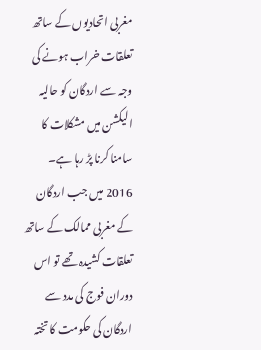مغربی اتحادیوں کے ساتھ تعلقات خراب ہونے کی وجہ سے اردگان کو حالیہ الیکشن میں مشکلات کا سامنا کرنا پڑ رہا ہے۔ 2016 میں جب اردگان کے مغربی ممالک کے ساتھ تعلقات کشیدہ تھے تو اس دوران فوج کی مدد سے اردگان کی حکومت کا تختہ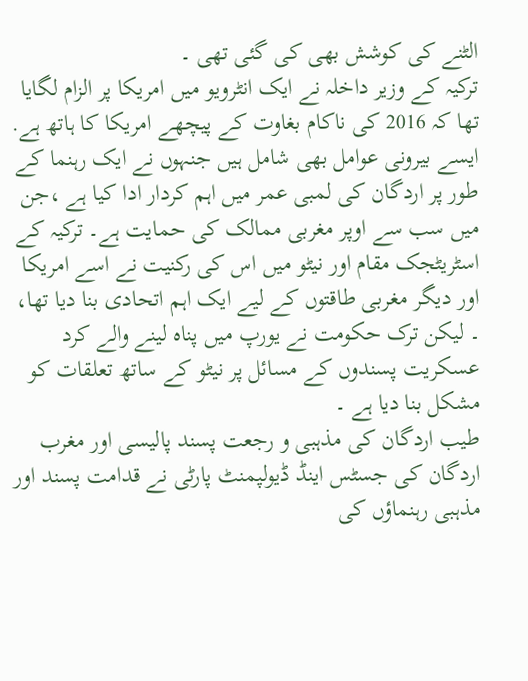الٹنے کی کوشش بھی کی گئی تھی ۔
ترکیہ کے وزیر داخلہ نے ایک انٹرویو میں امریکا پر الزام لگایا تھا کہ 2016 کی ناکام بغاوت کے پیچھے امریکا کا ہاتھ ہے. ایسے بیرونی عوامل بھی شامل ہیں جنہوں نے ایک رہنما کے طور پر اردگان کی لمبی عمر میں اہم کردار ادا کیا ہے ،جن میں سب سے اوپر مغربی ممالک کی حمایت ہے۔ ترکیہ کے اسٹریٹجک مقام اور نیٹو میں اس کی رکنیت نے اسے امریکا اور دیگر مغربی طاقتوں کے لیے ایک اہم اتحادی بنا دیا تھا، ۔ لیکن ترک حکومت نے یورپ میں پناہ لینے والے کرد عسکریت پسندوں کے مسائل پر نیٹو کے ساتھ تعلقات کو مشکل بنا دیا ہے ۔
طیب اردگان کی مذہبی و رجعت پسند پالیسی اور مغرب
اردگان کی جسٹس اینڈ ڈیولپمنٹ پارٹی نے قدامت پسند اور مذہبی رہنماؤں کی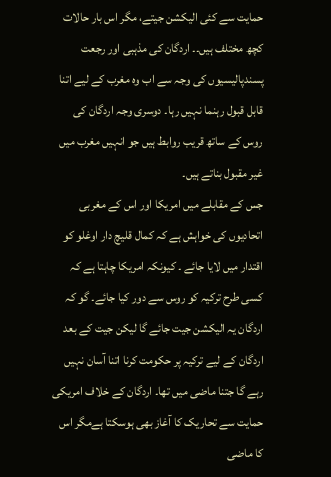حمایت سے کئی الیکشن جیتے، مگر اس بار حالات کچھ مختلف ہیں۔۔ اردگان کی مذہبی اور رجعت پسندپالیسیوں کی وجہ سے اب وہ مغرب کے لیے اتنا قابل قبول رہنما نہیں رہا۔ دوسری وجہ اردگان کی روس کے ساتھ قریب روابط ہیں جو انہیں مغرب میں غیر مقبول بناتے ہیں۔
جس کے مقابلے میں امریکا اور اس کے مغربی اتحادیوں کی خواہش ہے کہ کمال قلیچ دار اوغلو کو اقتدار میں لایا جائے ۔ کیونکہ امریکا چاہتا ہے کہ کسی طرح ترکیہ کو روس سے دور کیا جائے۔ گو کہ اردگان یہ الیکشن جیت جائے گا لیکن جیت کے بعد اردگان کے لیے ترکیہ پر حکومت کرنا اتنا آسان نہیں رہے گا جتنا ماضی میں تھا۔ اردگان کے خلاف امریکی حمایت سے تحاریک کا آغاز بھی ہوسکتا ہےمگر اس کا ماضی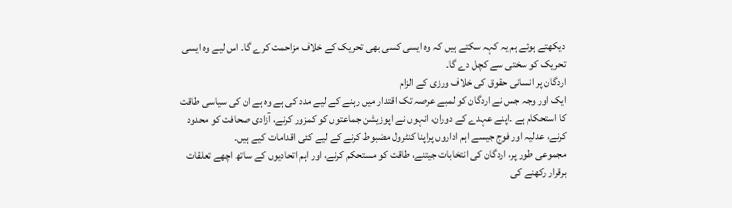دیکھتے ہوئے ہم یہ کہہ سکتے ہیں کہ وہ ایسی کسی بھی تحریک کے خلاف مزاحمت کرے گا۔ اس لیے وہ ایسی تحریک کو سختی سے کچل دے گا۔
اردگان پر انسانی حقوق کی خلاف ورزی کے الزام
ایک اور وجہ جس نے اردگان کو لمبے عرصہ تک اقتدار میں رہنے کے لیے مدد کی ہے وہ ہے ان کی سیاسی طاقت کا استحکام ہے ۔اپنے عہدے کے دوران، انہوں نے اپوزیشن جماعتوں کو کمزور کرنے، آزادی صحافت کو محدود کرنے، عدلیہ اور فوج جیسے اہم اداروں پراپنا کنٹرول مضبوط کرنے کے لیے کئی اقدامات کیے ہیں۔
مجموعی طور پر، اردگان کی انتخابات جیتنے، طاقت کو مستحکم کرنے، اور اہم اتحادیوں کے ساتھ اچھے تعلقات برقرار رکھنے کی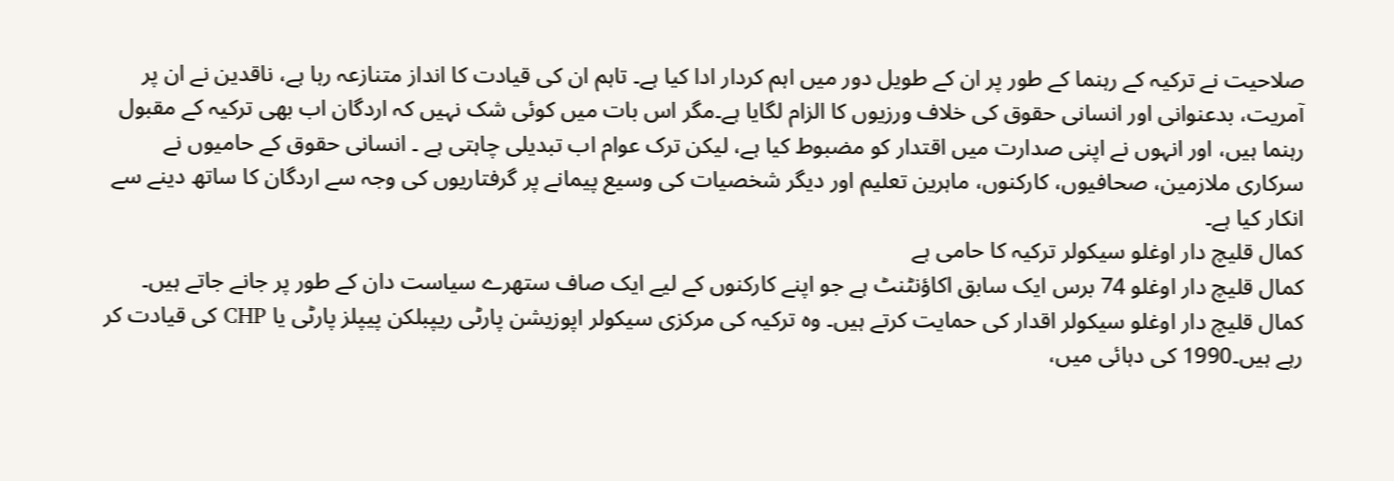صلاحیت نے ترکیہ کے رہنما کے طور پر ان کے طویل دور میں اہم کردار ادا کیا ہے۔ تاہم ان کی قیادت کا انداز متنازعہ رہا ہے، ناقدین نے ان پر آمریت، بدعنوانی اور انسانی حقوق کی خلاف ورزیوں کا الزام لگایا ہے۔مگر اس بات میں کوئی شک نہیں کہ اردگان اب بھی ترکیہ کے مقبول رہنما ہیں، اور انہوں نے اپنی صدارت میں اقتدار کو مضبوط کیا ہے، لیکن ترک عوام اب تبدیلی چاہتی ہے ۔ انسانی حقوق کے حامیوں نے سرکاری ملازمین، صحافیوں، کارکنوں، ماہرین تعلیم اور دیگر شخصیات کی وسیع پیمانے پر گرفتاریوں کی وجہ سے اردگان کا ساتھ دینے سے انکار کیا ہے۔
کمال قلیچ دار اوغلو سیکولر ترکیہ کا حامی ہے
کمال قلیچ دار اوغلو 74 برس ایک سابق اکاؤنٹنٹ ہے جو اپنے کارکنوں کے لیے ایک صاف ستھرے سیاست دان کے طور پر جانے جاتے ہیں۔ کمال قلیچ دار اوغلو سیکولر اقدار کی حمایت کرتے ہیں۔ وہ ترکیہ کی مرکزی سیکولر اپوزیشن پارٹی ریپبلکن پیپلز پارٹی یا CHP کی قیادت کر رہے ہیں۔1990 کی دہائی میں،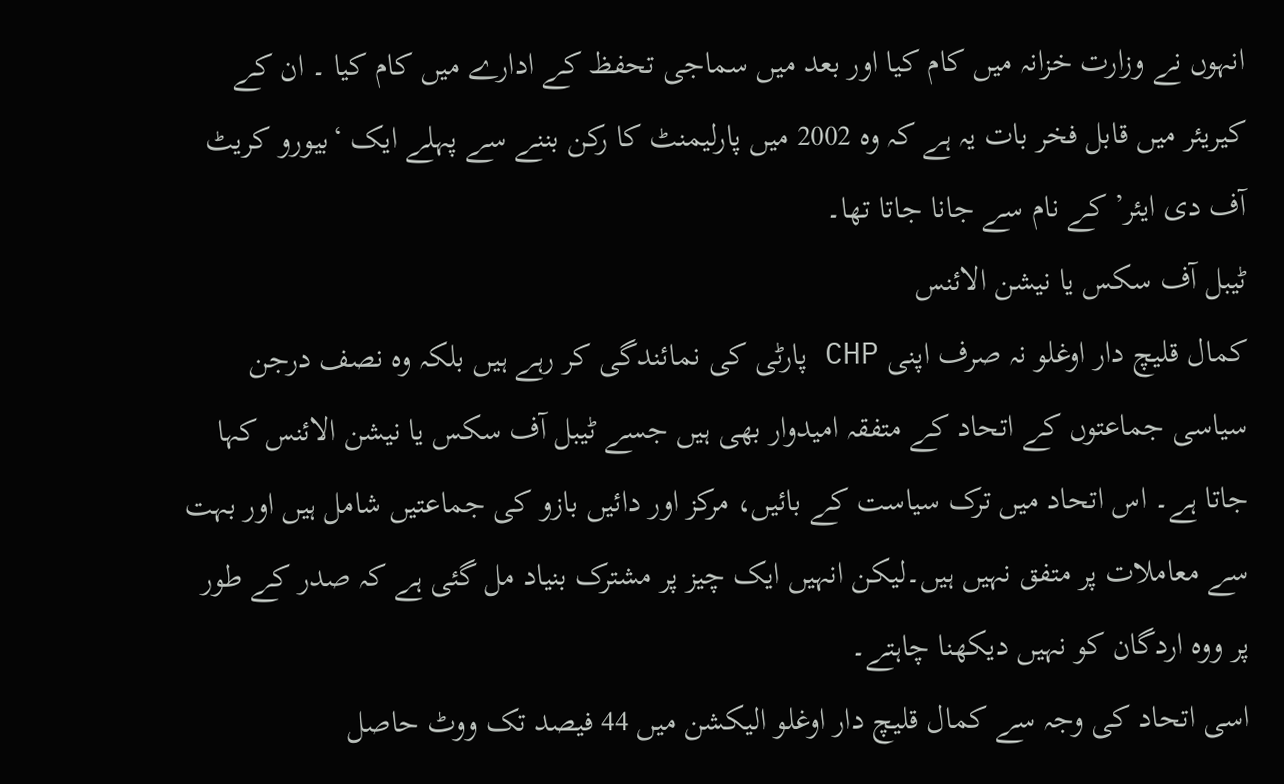انہوں نے وزارت خزانہ میں کام کیا اور بعد میں سماجی تحفظ کے ادارے میں کام کیا ۔ ان کے کیریئر میں قابل فخر بات یہ ہے کہ وہ 2002 میں پارلیمنٹ کا رکن بننے سے پہلے ایک ‘بیورو کریٹ آف دی ایئر’ کے نام سے جانا جاتا تھا۔
ٹیبل آف سکس یا نیشن الائنس
کمال قلیچ دار اوغلو نہ صرف اپنی CHP پارٹی کی نمائندگی کر رہے ہیں بلکہ وہ نصف درجن سیاسی جماعتوں کے اتحاد کے متفقہ امیدوار بھی ہیں جسے ٹیبل آف سکس یا نیشن الائنس کہا جاتا ہے۔ اس اتحاد میں ترک سیاست کے بائیں، مرکز اور دائیں بازو کی جماعتیں شامل ہیں اور بہت سے معاملات پر متفق نہیں ہیں۔لیکن انہیں ایک چیز پر مشترک بنیاد مل گئی ہے کہ صدر کے طور پر ووہ اردگان کو نہیں دیکھنا چاہتے۔
اسی اتحاد کی وجہ سے کمال قلیچ دار اوغلو الیکشن میں 44 فیصد تک ووٹ حاصل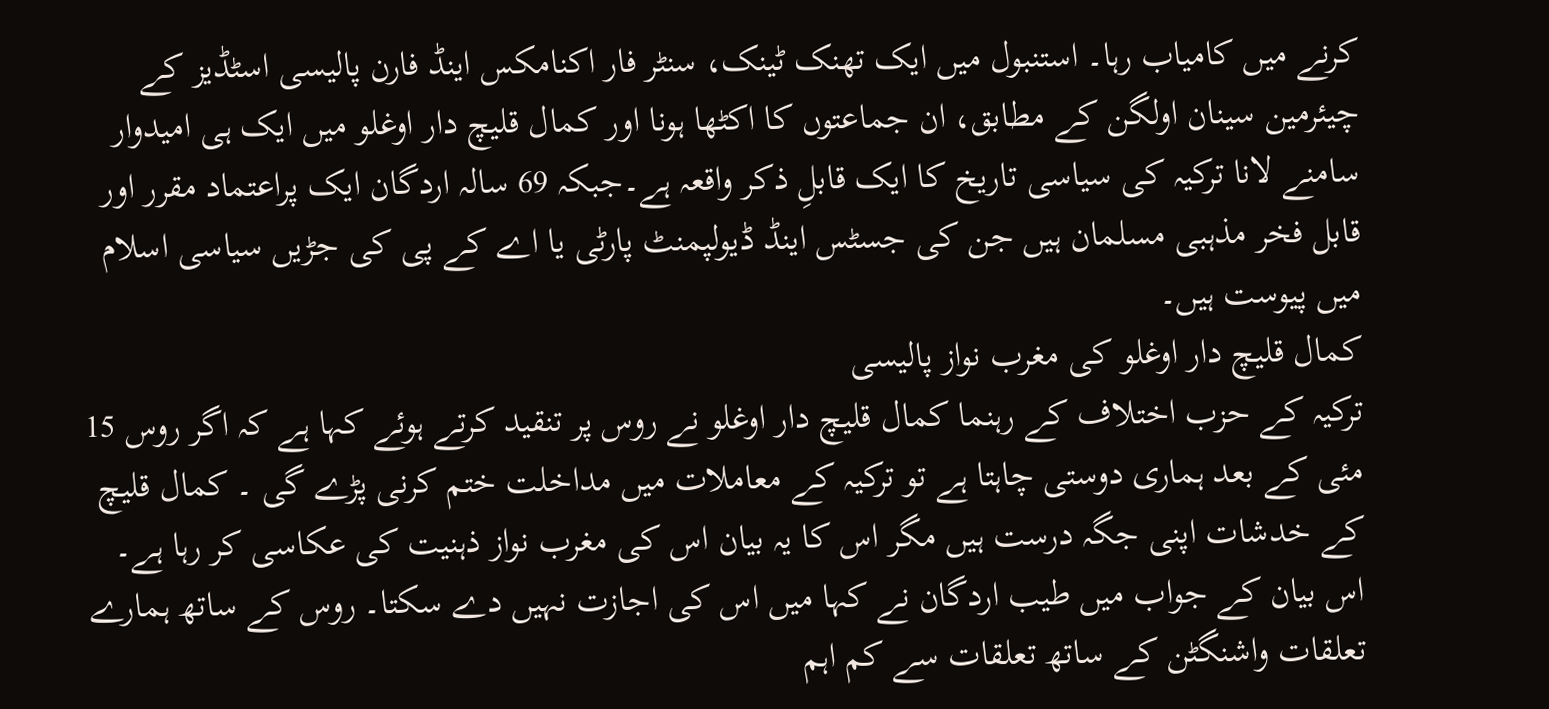کرنے میں کامیاب رہا۔ استنبول میں ایک تھنک ٹینک، سنٹر فار اکنامکس اینڈ فارن پالیسی اسٹڈیز کے چیئرمین سینان اولگن کے مطابق، ان جماعتوں کا اکٹھا ہونا اور کمال قلیچ دار اوغلو میں ایک ہی امیدوار سامنے لانا ترکیہ کی سیاسی تاریخ کا ایک قابلِ ذکر واقعہ ہے۔جبکہ 69 سالہ اردگان ایک پراعتماد مقرر اور قابل فخر مذہبی مسلمان ہیں جن کی جسٹس اینڈ ڈیولپمنٹ پارٹی یا اے کے پی کی جڑیں سیاسی اسلام میں پیوست ہیں۔
کمال قلیچ دار اوغلو کی مغرب نواز پالیسی
ترکیہ کے حزب اختلاف کے رہنما کمال قلیچ دار اوغلو نے روس پر تنقید کرتے ہوئے کہا ہے کہ اگر روس 15 مئی کے بعد ہماری دوستی چاہتا ہے تو ترکیہ کے معاملات میں مداخلت ختم کرنی پڑے گی ۔ کمال قلیچ کے خدشات اپنی جگہ درست ہیں مگر اس کا یہ بیان اس کی مغرب نواز ذہنیت کی عکاسی کر رہا ہے۔ اس بیان کے جواب میں طیب اردگان نے کہا میں اس کی اجازت نہیں دے سکتا۔ روس کے ساتھ ہمارے تعلقات واشنگٹن کے ساتھ تعلقات سے کم اہم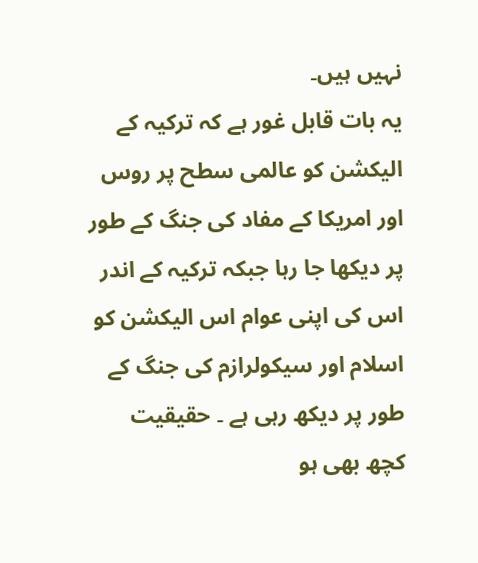نہیں ہیں۔
یہ بات قابل غور ہے کہ ترکیہ کے الیکشن کو عالمی سطح پر روس اور امریکا کے مفاد کی جنگ کے طور پر دیکھا جا رہا جبکہ ترکیہ کے اندر اس کی اپنی عوام اس الیکشن کو اسلام اور سیکولرازم کی جنگ کے طور پر دیکھ رہی ہے ۔ حقیقیت کچھ بھی ہو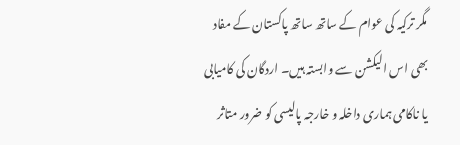مگر ترکیہ کی عوام کے ساتھ ساتھ پاکستان کے مفاد بھی اس الیکشن سے وابستہ ہیں۔ اردگان کی کامیابی یا ناکامی ہماری داخلہ و خارجہ پالیسی کو ضرور متاثر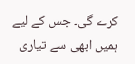کرے گی۔ جس کے لیے ہمیں ابھی سے تیاری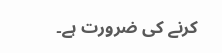کرنے کی ضرورت ہے۔